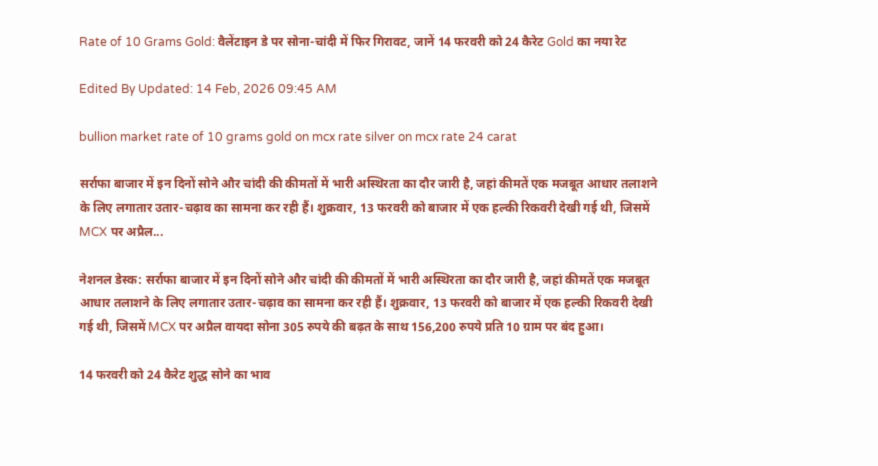Rate of 10 Grams Gold: वैलेंटाइन डे पर सोना-चांदी में फिर गिरावट, जानें 14 फरवरी को 24 कैरेट Gold का नया रेट

Edited By Updated: 14 Feb, 2026 09:45 AM

bullion market rate of 10 grams gold on mcx rate silver on mcx rate 24 carat

सर्राफा बाजार में इन दिनों सोने और चांदी की कीमतों में भारी अस्थिरता का दौर जारी है, जहां कीमतें एक मजबूत आधार तलाशने के लिए लगातार उतार-चढ़ाव का सामना कर रही हैं। शुक्रवार, 13 फरवरी को बाजार में एक हल्की रिकवरी देखी गई थी, जिसमें MCX पर अप्रैल...

नेशनल डेस्क: सर्राफा बाजार में इन दिनों सोने और चांदी की कीमतों में भारी अस्थिरता का दौर जारी है, जहां कीमतें एक मजबूत आधार तलाशने के लिए लगातार उतार-चढ़ाव का सामना कर रही हैं। शुक्रवार, 13 फरवरी को बाजार में एक हल्की रिकवरी देखी गई थी, जिसमें MCX पर अप्रैल वायदा सोना 305 रुपये की बढ़त के साथ 156,200 रुपये प्रति 10 ग्राम पर बंद हुआ।

14 फरवरी को 24 कैरेट शुद्ध सोने का भाव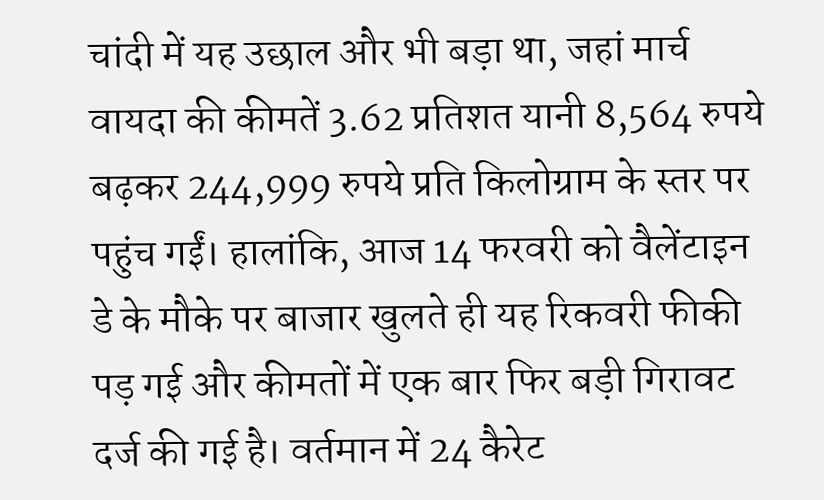चांदी में यह उछाल और भी बड़ा था, जहां मार्च वायदा की कीमतें 3.62 प्रतिशत यानी 8,564 रुपये बढ़कर 244,999 रुपये प्रति किलोग्राम के स्तर पर पहुंच गईं। हालांकि, आज 14 फरवरी को वैलेंटाइन डे के मौके पर बाजार खुलते ही यह रिकवरी फीकी पड़ गई और कीमतों में एक बार फिर बड़ी गिरावट दर्ज की गई है। वर्तमान में 24 कैरेट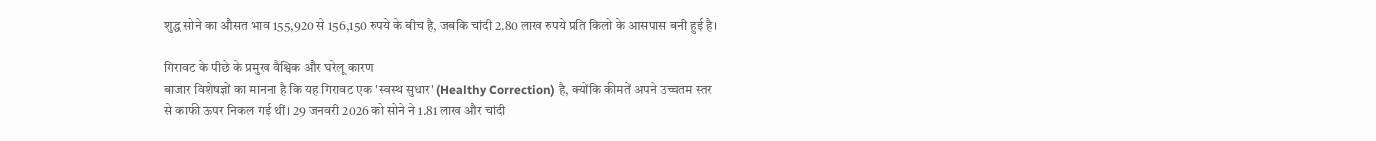शुद्ध सोने का औसत भाव 155,920 से 156,150 रुपये के बीच है, जबकि चांदी 2.80 लाख रुपये प्रति किलो के आसपास बनी हुई है।

गिरावट के पीछे के प्रमुख वैश्विक और घरेलू कारण
बाजार विशेषज्ञों का मानना है कि यह गिरावट एक 'स्वस्थ सुधार' (Healthy Correction) है, क्योंकि कीमतें अपने उच्चतम स्तर से काफी ऊपर निकल गई थीं। 29 जनवरी 2026 को सोने ने 1.81 लाख और चांदी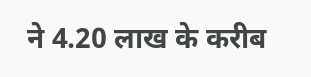ने 4.20 लाख के करीब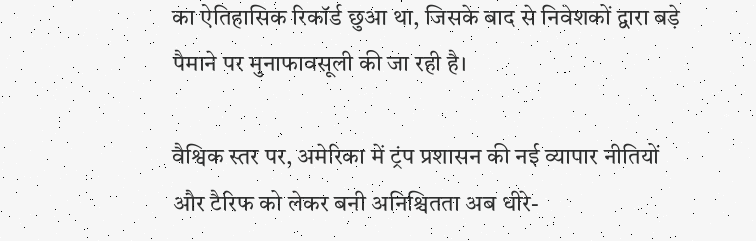का ऐतिहासिक रिकॉर्ड छुआ था, जिसके बाद से निवेशकों द्वारा बड़े पैमाने पर मुनाफावसूली की जा रही है।

वैश्विक स्तर पर, अमेरिका में ट्रंप प्रशासन की नई व्यापार नीतियों और टैरिफ को लेकर बनी अनिश्चितता अब धीरे-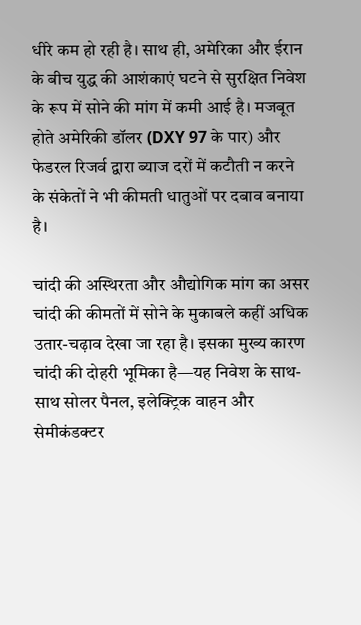धीरे कम हो रही है। साथ ही, अमेरिका और ईरान के बीच युद्ध की आशंकाएं घटने से सुरक्षित निवेश के रूप में सोने की मांग में कमी आई है। मजबूत होते अमेरिकी डॉलर (DXY 97 के पार) और फेडरल रिजर्व द्वारा ब्याज दरों में कटौती न करने के संकेतों ने भी कीमती धातुओं पर दबाव बनाया है।

चांदी की अस्थिरता और औद्योगिक मांग का असर
चांदी की कीमतों में सोने के मुकाबले कहीं अधिक उतार-चढ़ाव देखा जा रहा है। इसका मुख्य कारण चांदी की दोहरी भूमिका है—यह निवेश के साथ-साथ सोलर पैनल, इलेक्ट्रिक वाहन और सेमीकंडक्टर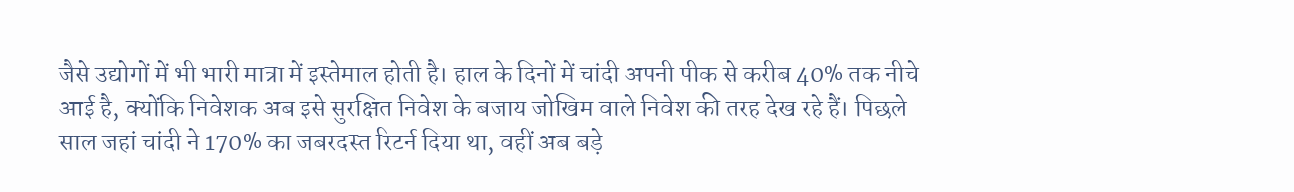जैसे उद्योगों में भी भारी मात्रा में इस्तेमाल होती है। हाल के दिनों में चांदी अपनी पीक से करीब 40% तक नीचे आई है, क्योंकि निवेशक अब इसे सुरक्षित निवेश के बजाय जोखिम वाले निवेश की तरह देख रहे हैं। पिछले साल जहां चांदी ने 170% का जबरदस्त रिटर्न दिया था, वहीं अब बड़े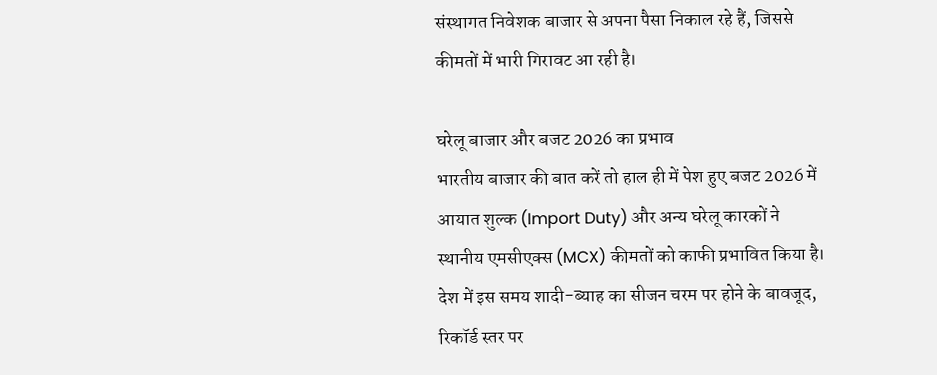संस्थागत निवेशक बाजार से अपना पैसा निकाल रहे हैं, जिससे कीमतों में भारी गिरावट आ रही है।

घरेलू बाजार और बजट 2026 का प्रभाव
भारतीय बाजार की बात करें तो हाल ही में पेश हुए बजट 2026 में आयात शुल्क (Import Duty) और अन्य घरेलू कारकों ने स्थानीय एमसीएक्स (MCX) कीमतों को काफी प्रभावित किया है। देश में इस समय शादी-ब्याह का सीजन चरम पर होने के बावजूद, रिकॉर्ड स्तर पर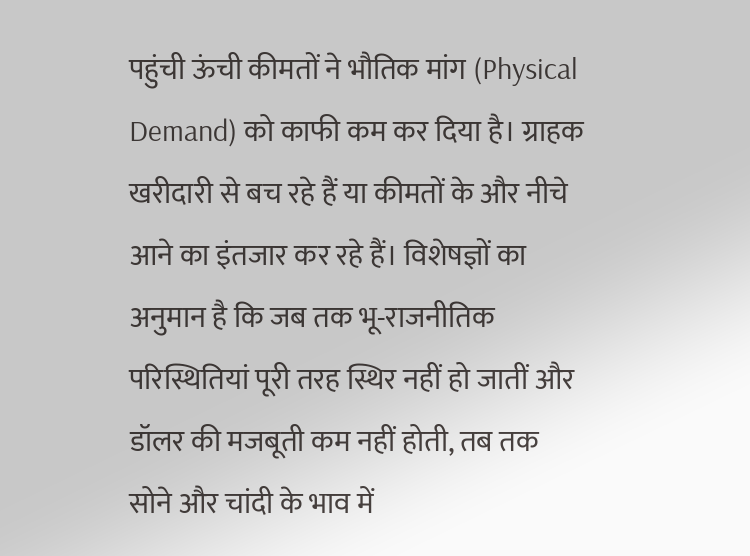पहुंची ऊंची कीमतों ने भौतिक मांग (Physical Demand) को काफी कम कर दिया है। ग्राहक खरीदारी से बच रहे हैं या कीमतों के और नीचे आने का इंतजार कर रहे हैं। विशेषज्ञों का अनुमान है कि जब तक भू-राजनीतिक परिस्थितियां पूरी तरह स्थिर नहीं हो जातीं और डॉलर की मजबूती कम नहीं होती, तब तक सोने और चांदी के भाव में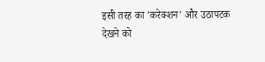इसी तरह का 'करेक्शन' और उठापटक देखने को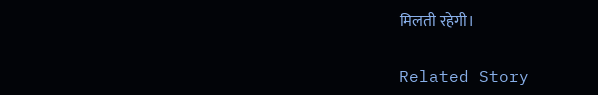मिलती रहेगी।

Related Story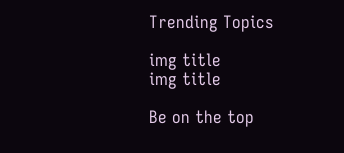Trending Topics

img title
img title

Be on the top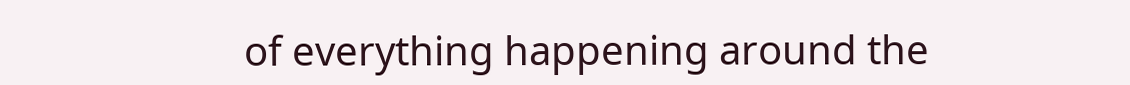of everything happening around the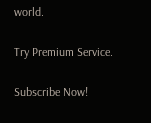world.

Try Premium Service.

Subscribe Now!